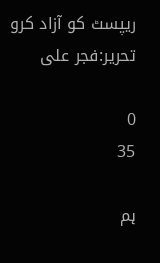ریپسٹ کو آزاد کرو تحریر:فجر علی

0
35

ہم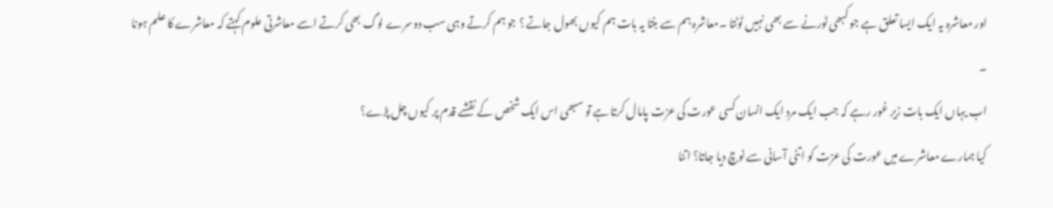اور معاشرہ یہ ایک ایسا تعلق ہے جو کبھی ٹورنے سے بھی نہیں ٹوٹتا ۔معاشرہ ہم سے بنتا یہ بات ہم کیوں بھول جاتے ؟ جو ہم کرتے وہی سب دوسرے لوگ بھی کرتے اسے معاشرتی علوم کہتے کہ معاشرے کا علم ہونا ۔
اب یہاں ایک بات زیر غور رہے کہ جب ایک مرد ایک انسان کسی عورت کی عزت پامال کرتا ہے تو سبھی اس ایک شخص کے نقشے قدم پر کیوں چل پڑے؟
کیا ہمارے معاشرے میں عورت کی عزت کو اتنی آسانی سے نوچ دیا جاتا؟ اتنا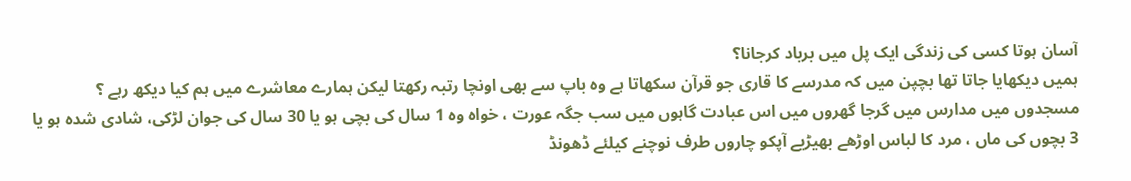آسان ہوتا کسی کی زندگی ایک پل میں برباد کرجانا؟
ہمیں دیکھایا جاتا تھا بچپن میں کہ مدرسے کا قاری جو قرآن سکھاتا ہے وہ باپ سے بھی اونچا رتبہ رکھتا لیکن ہمارے معاشرے میں ہم کیا دیکھ رہے ؟
مسجدوں میں مدارس میں گرجا گھروں میں اس عبادت گاہوں میں سب جگہ عورت ، خواہ وہ 1 سال کی بچی ہو یا 30 سال کی جوان لڑکی، شادی شدہ ہو یا 3 بچوں کی ماں ، مرد کا لباس اوڑھے بھیڑیے آپکو چاروں طرف نوچنے کیلئے ڈھونڈ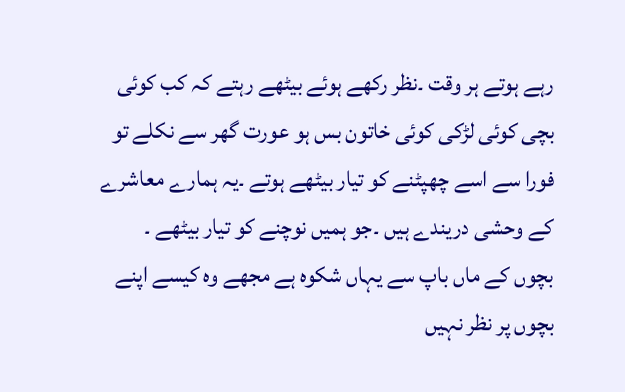رہے ہوتے ہر وقت ۔نظر رکھے ہوئے بیٹھے رہتے کہ کب کوئی بچی کوئی لڑکی کوئی خاتون بس ہو عورت گھر سے نکلے تو فورا سے اسے چھپٹنے کو تیار بیٹھے ہوتے ۔یہ ہمارے معاشرے کے وحشی دریندے ہیں ۔جو ہمیں نوچنے کو تیار بیٹھے ۔
بچوں کے ماں باپ سے یہاں شکوہ ہے مجھے وہ کیسے اپنے بچوں پر نظر نہیں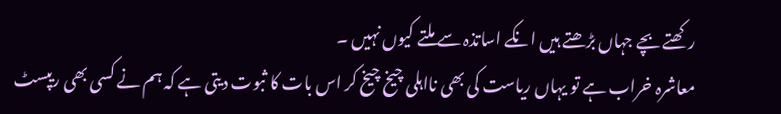رکھتے بچے جہاں بڑھتے ہیں انکے اساتذہ سے ملتے کیوں نہیں ۔
معاشرہ خراب ہے تو یہاں ریاست کی بھی نااہلی چیخ چیخ کر اس بات کا ثبوت دیتی ہے کہ ہم نے کسی بھی ریپسٹ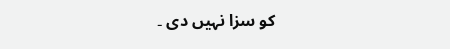کو سزا نہیں دی ۔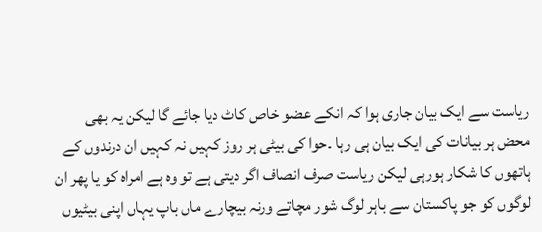ریاست سے ایک بیان جاری ہوا کہ انکے عضو خاص کاٹ دیا جائے گا لیکن یہ بھی محض ہر بیانات کی ایک بیان ہی رہا ۔حوا کی بیٹی ہر روز کہیں نہ کہیں ان درندوں کے ہاتھوں کا شکار ہورہی لیکن ریاست صرف انصاف اگر دیتی ہے تو وہ ہے امراہ کو یا پھر ان لوگوں کو جو پاکستان سے باہر لوگ شور مچاتے ورنہ بیچارے ماں باپ یہاں اپنی بیٹیوں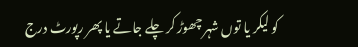کو لیکر یا توں شہر چھوڑ کر چلے جاتے یا پھر رپورٹ درج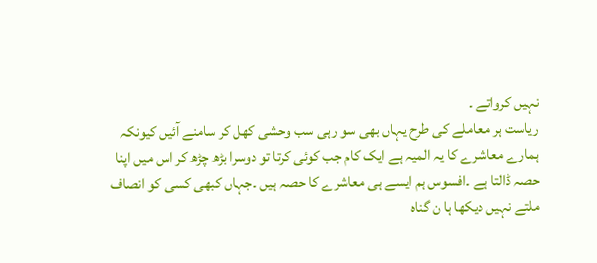نہیں کرواتے ۔
ریاست ہر معاملے کی طرح یہاں بھی سو رہی سب وحشی کھل کر سامنے آئیں کیونکہ ہمارے معاشرے کا یہ المیہ ہے ایک کام جب کوئی کرتا تو دوسرا بڑھ چڑھ کر اس میں اپنا حصہ ڈالتا ہے ۔افسوس ہم ایسے ہی معاشرے کا حصہ ہیں ۔جہاں کبھی کسی کو انصاف ملتے نہیں دیکھا ہا ن گناہ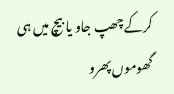کرکے چھپ جاو یا بیچ میں ہی گھوموں پھرو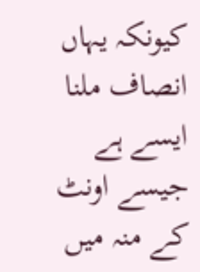کیونکہ یہاں انصاف ملنا ایسے ہے جیسے اونٹ کے منہ میں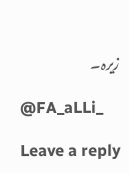زیرہ۔

@FA_aLLi_

Leave a reply